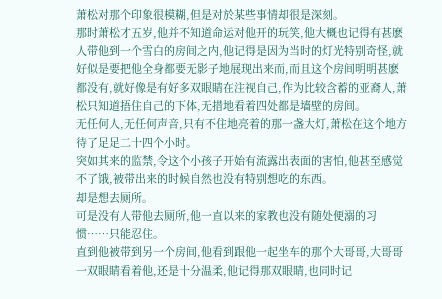萧松对那个印象很模糊,但是对於某些事情却很是深刻。
那时萧松才五岁,他并不知道命运对他开的玩笑,他大概也记得有甚麽人带他到一个雪白的房间之内,他记得是因为当时的灯光特别奇怪,就好似是要把他全身都要无影子地展现出来而,而且这个房间明明甚麽都没有,就好像是有好多双眼睛在注视自己,作为比较含蓄的亚裔人,萧松只知道捂住自己的下体,无措地看着四处都是墙壁的房间。
无任何人,无任何声音,只有不住地亮着的那一盏大灯,萧松在这个地方待了足足二十四个小时。
突如其来的监禁,令这个小孩子开始有流露出表面的害怕,他甚至感觉不了饿,被带出来的时候自然也没有特别想吃的东西。
却是想去厕所。
可是没有人带他去厕所,他一直以来的家教也没有随处便溺的习惯……只能忍住。
直到他被带到另一个房间,他看到跟他一起坐车的那个大哥哥,大哥哥一双眼睛看着他,还是十分温柔,他记得那双眼睛,也同时记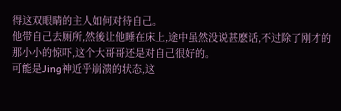得这双眼睛的主人如何对待自己。
他带自己去厕所,然後让他睡在床上,途中虽然没说甚麽话,不过除了刚才的那小小的惊吓,这个大哥哥还是对自己很好的。
可能是Jing神近乎崩溃的状态,这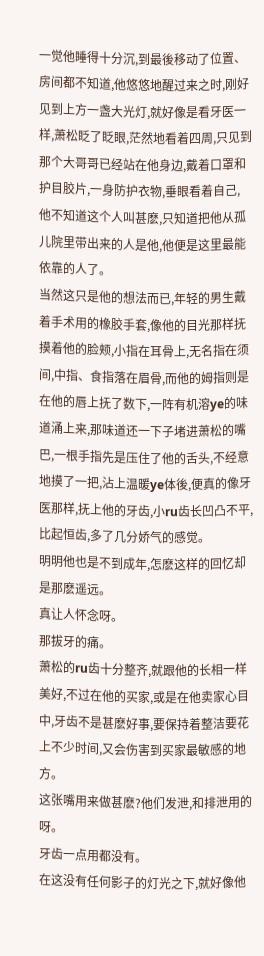一觉他睡得十分沉,到最後移动了位置、房间都不知道,他悠悠地醒过来之时,刚好见到上方一盏大光灯,就好像是看牙医一样,萧松眨了眨眼,茫然地看着四周,只见到那个大哥哥已经站在他身边,戴着口罩和护目胶片,一身防护衣物,垂眼看着自己,
他不知道这个人叫甚麽,只知道把他从孤儿院里带出来的人是他,他便是这里最能依靠的人了。
当然这只是他的想法而已,年轻的男生戴着手术用的橡胶手套,像他的目光那样抚摸着他的脸颊,小指在耳骨上,无名指在须间,中指、食指落在眉骨,而他的姆指则是在他的唇上抚了数下,一阵有机溶ye的味道涌上来,那味道还一下子堵进萧松的嘴巴,一根手指先是压住了他的舌头,不经意地摸了一把,沾上温暖ye体後,便真的像牙医那样,抚上他的牙齿,小ru齿长凹凸不平,比起恒齿,多了几分娇气的感觉。
明明他也是不到成年,怎麽这样的回忆却是那麽遥远。
真让人怀念呀。
那拔牙的痛。
萧松的ru齿十分整齐,就跟他的长相一样美好,不过在他的买家,或是在他卖家心目中,牙齿不是甚麽好事,要保持着整洁要花上不少时间,又会伤害到买家最敏感的地方。
这张嘴用来做甚麽?他们发泄,和排泄用的呀。
牙齿一点用都没有。
在这没有任何影子的灯光之下,就好像他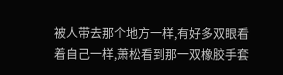被人带去那个地方一样,有好多双眼看着自己一样,萧松看到那一双橡胶手套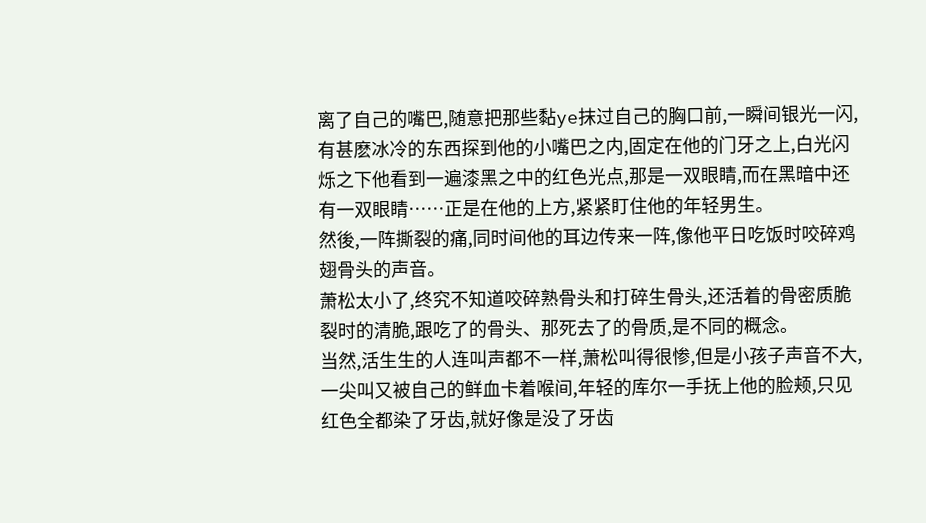离了自己的嘴巴,随意把那些黏ye抹过自己的胸口前,一瞬间银光一闪,有甚麽冰冷的东西探到他的小嘴巴之内,固定在他的门牙之上,白光闪烁之下他看到一遍漆黑之中的红色光点,那是一双眼睛,而在黑暗中还有一双眼睛……正是在他的上方,紧紧盯住他的年轻男生。
然後,一阵撕裂的痛,同时间他的耳边传来一阵,像他平日吃饭时咬碎鸡翅骨头的声音。
萧松太小了,终究不知道咬碎熟骨头和打碎生骨头,还活着的骨密质脆裂时的清脆,跟吃了的骨头、那死去了的骨质,是不同的概念。
当然,活生生的人连叫声都不一样,萧松叫得很惨,但是小孩子声音不大,一尖叫又被自己的鲜血卡着喉间,年轻的库尔一手抚上他的脸颊,只见红色全都染了牙齿,就好像是没了牙齿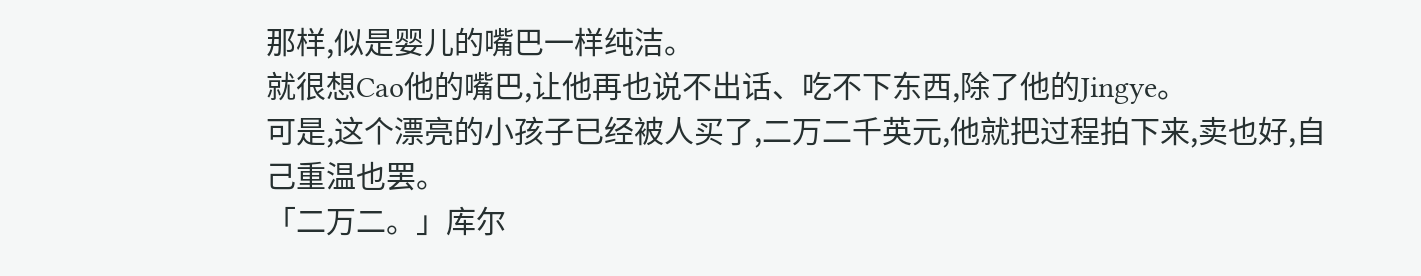那样,似是婴儿的嘴巴一样纯洁。
就很想Cao他的嘴巴,让他再也说不出话、吃不下东西,除了他的Jingye。
可是,这个漂亮的小孩子已经被人买了,二万二千英元,他就把过程拍下来,卖也好,自己重温也罢。
「二万二。」库尔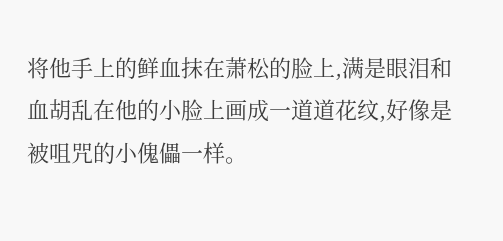将他手上的鲜血抹在萧松的脸上,满是眼泪和血胡乱在他的小脸上画成一道道花纹,好像是被咀咒的小傀儡一样。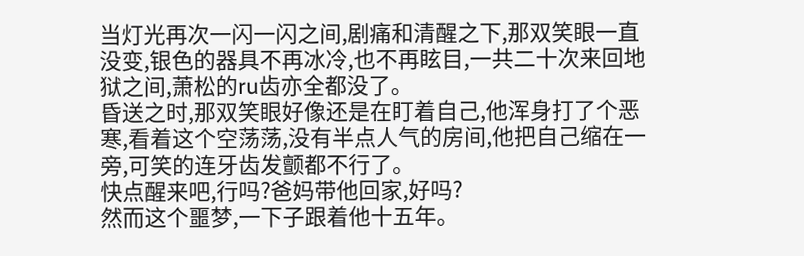当灯光再次一闪一闪之间,剧痛和清醒之下,那双笑眼一直没变,银色的器具不再冰冷,也不再眩目,一共二十次来回地狱之间,萧松的ru齿亦全都没了。
昏送之时,那双笑眼好像还是在盯着自己,他浑身打了个恶寒,看着这个空荡荡,没有半点人气的房间,他把自己缩在一旁,可笑的连牙齿发颤都不行了。
快点醒来吧,行吗?爸妈带他回家,好吗?
然而这个噩梦,一下子跟着他十五年。